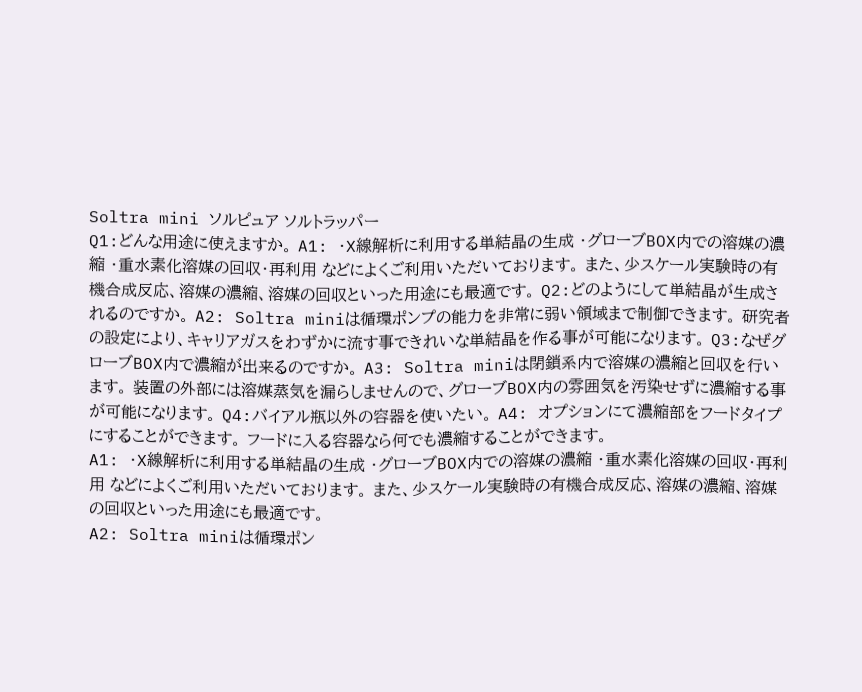Soltra mini ソルピュア ソルトラッパー
Q1:どんな用途に使えますか。 A1: ・X線解析に利用する単結晶の生成 ・グローブBOX内での溶媒の濃縮 ・重水素化溶媒の回収・再利用 などによくご利用いただいております。 また、少スケール実験時の有機合成反応、溶媒の濃縮、溶媒の回収といった用途にも最適です。 Q2:どのようにして単結晶が生成されるのですか。 A2: Soltra miniは循環ポンプの能力を非常に弱い領域まで制御できます。 研究者の設定により、キャリアガスをわずかに流す事できれいな単結晶を作る事が可能になります。 Q3:なぜグローブBOX内で濃縮が出来るのですか。 A3: Soltra miniは閉鎖系内で溶媒の濃縮と回収を行います。 装置の外部には溶媒蒸気を漏らしませんので、グローブBOX内の雰囲気を汚染せずに濃縮する事が可能になります。 Q4:バイアル瓶以外の容器を使いたい。 A4: オプションにて濃縮部をフードタイプにすることができます。 フードに入る容器なら何でも濃縮することができます。
A1: ・X線解析に利用する単結晶の生成 ・グローブBOX内での溶媒の濃縮 ・重水素化溶媒の回収・再利用 などによくご利用いただいております。 また、少スケール実験時の有機合成反応、溶媒の濃縮、溶媒の回収といった用途にも最適です。
A2: Soltra miniは循環ポン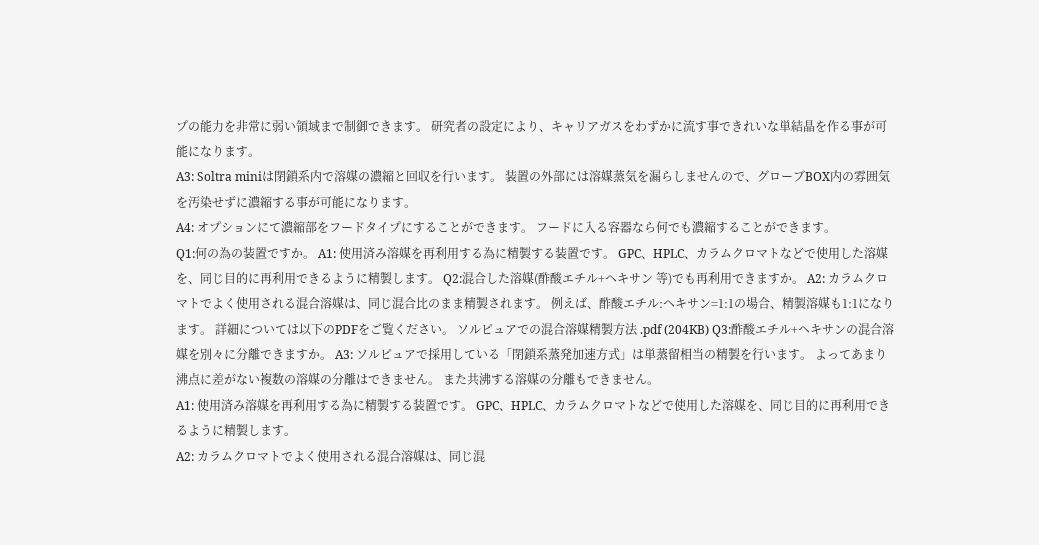プの能力を非常に弱い領域まで制御できます。 研究者の設定により、キャリアガスをわずかに流す事できれいな単結晶を作る事が可能になります。
A3: Soltra miniは閉鎖系内で溶媒の濃縮と回収を行います。 装置の外部には溶媒蒸気を漏らしませんので、グローブBOX内の雰囲気を汚染せずに濃縮する事が可能になります。
A4: オプションにて濃縮部をフードタイプにすることができます。 フードに入る容器なら何でも濃縮することができます。
Q1:何の為の装置ですか。 A1: 使用済み溶媒を再利用する為に精製する装置です。 GPC、HPLC、カラムクロマトなどで使用した溶媒を、同じ目的に再利用できるように精製します。 Q2:混合した溶媒(酢酸エチル+ヘキサン 等)でも再利用できますか。 A2: カラムクロマトでよく使用される混合溶媒は、同じ混合比のまま精製されます。 例えば、酢酸エチル:ヘキサン=1:1の場合、精製溶媒も1:1になります。 詳細については以下のPDFをご覧ください。 ソルピュアでの混合溶媒精製方法 .pdf (204KB) Q3:酢酸エチル+ヘキサンの混合溶媒を別々に分離できますか。 A3: ソルピュアで採用している「閉鎖系蒸発加速方式」は単蒸留相当の精製を行います。 よってあまり沸点に差がない複数の溶媒の分離はできません。 また共沸する溶媒の分離もできません。
A1: 使用済み溶媒を再利用する為に精製する装置です。 GPC、HPLC、カラムクロマトなどで使用した溶媒を、同じ目的に再利用できるように精製します。
A2: カラムクロマトでよく使用される混合溶媒は、同じ混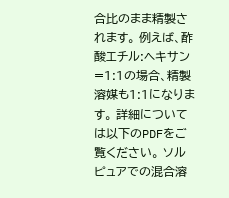合比のまま精製されます。 例えば、酢酸エチル:ヘキサン=1:1の場合、精製溶媒も1:1になります。 詳細については以下のPDFをご覧ください。 ソルピュアでの混合溶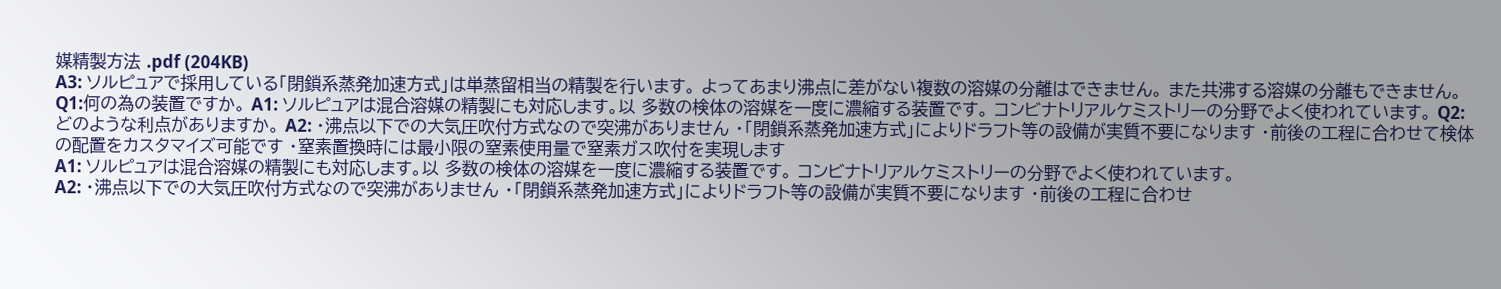媒精製方法 .pdf (204KB)
A3: ソルピュアで採用している「閉鎖系蒸発加速方式」は単蒸留相当の精製を行います。 よってあまり沸点に差がない複数の溶媒の分離はできません。 また共沸する溶媒の分離もできません。
Q1:何の為の装置ですか。 A1: ソルピュアは混合溶媒の精製にも対応します。以 多数の検体の溶媒を一度に濃縮する装置です。 コンビナトリアルケミストリーの分野でよく使われています。 Q2:どのような利点がありますか。 A2: ・沸点以下での大気圧吹付方式なので突沸がありません ・「閉鎖系蒸発加速方式」によりドラフト等の設備が実質不要になります ・前後の工程に合わせて検体の配置をカスタマイズ可能です ・窒素置換時には最小限の窒素使用量で窒素ガス吹付を実現します
A1: ソルピュアは混合溶媒の精製にも対応します。以 多数の検体の溶媒を一度に濃縮する装置です。 コンビナトリアルケミストリーの分野でよく使われています。
A2: ・沸点以下での大気圧吹付方式なので突沸がありません ・「閉鎖系蒸発加速方式」によりドラフト等の設備が実質不要になります ・前後の工程に合わせ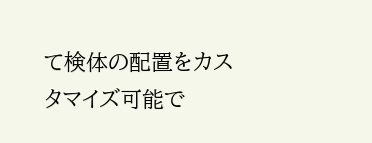て検体の配置をカスタマイズ可能で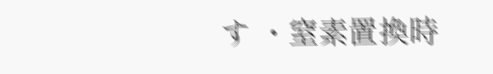す ・窒素置換時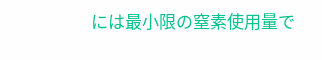には最小限の窒素使用量で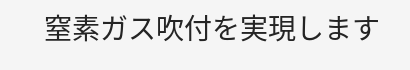窒素ガス吹付を実現します